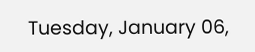Tuesday, January 06,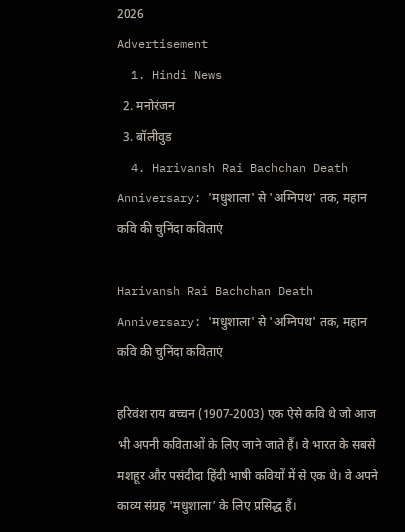2026
Advertisement
  1. Hindi News
  2. मनोरंजन
  3. बॉलीवुड
  4. Harivansh Rai Bachchan Death Anniversary: 'मधुशाला' से 'अग्निपथ' तक, महान कवि की चुनिंदा कविताएं

Harivansh Rai Bachchan Death Anniversary: 'मधुशाला' से 'अग्निपथ' तक, महान कवि की चुनिंदा कविताएं

हरिवंश राय बच्चन (1907-2003) एक ऐसे कवि थे जो आज भी अपनी कविताओं के लिए जाने जाते हैं। वे भारत के सबसे मशहूर और पसंदीदा हिंदी भाषी कवियों में से एक थे। वे अपने काव्य संग्रह 'मधुशाला' के लिए प्रसिद्ध हैं।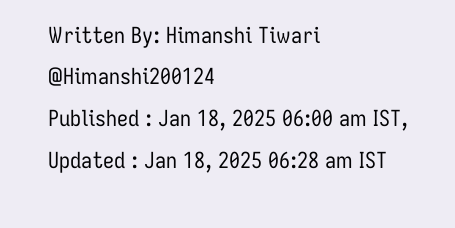Written By: Himanshi Tiwari @Himanshi200124
Published : Jan 18, 2025 06:00 am IST, Updated : Jan 18, 2025 06:28 am IST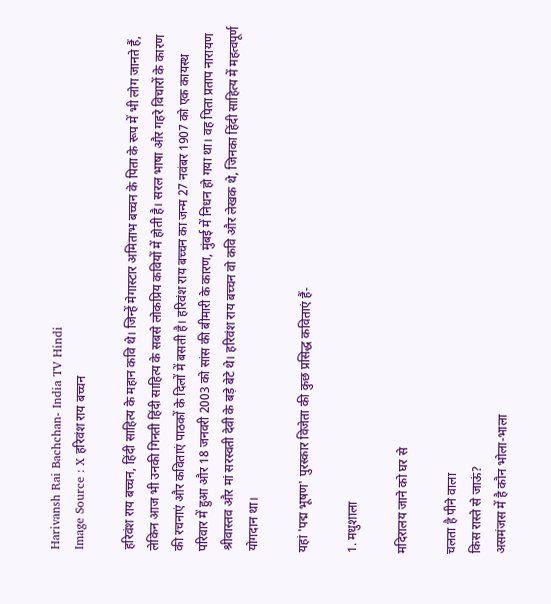Harivansh Rai Bachchan- India TV Hindi
Image Source : X हरिवंश राय बच्चन

हरिवंश राय बच्चन, हिंदी साहित्य के महान कवि थे। जिन्हें मेगास्टार अमिताभ बच्चन के पिता के रूप में भी लोग जानते हैं, लेकिन आज भी उनकी गिनती हिंदी साहित्य के सबसे लोकप्रिय कवियों में होती है। सरल भाषा और गहरे विचारों के कारण की रचनाएं और कविताएं पाठकों के दिलों में बसती है। हरिवंश राय बच्चन का जन्म 27 नवंबर 1907 को एक कायस्थ परिवार में हुआ और 18 जनवरी 2003 को सांस की बीमारी के कारण, मुंबई में निधन हो गया था। वह पिता प्रताप नारायण श्रीवास्तव और मां सरस्वती देवी के बड़े बेटे थे। हरिवंश राय बच्चन वो कवि और लेखक थे, जिनका हिंदी साहित्य में महत्वपूर्ण योगदान था।

यहां 'पद्म भूषण' पुरस्कार विजेता की कुछ प्रसिद्ध कविताएं हैं-

1. मधुशाला

मदिरालय जाने को घर से

चलता है पीने वाला
किस रास्ते से जाऊं?
असमंजस में है कौन भोला-भाला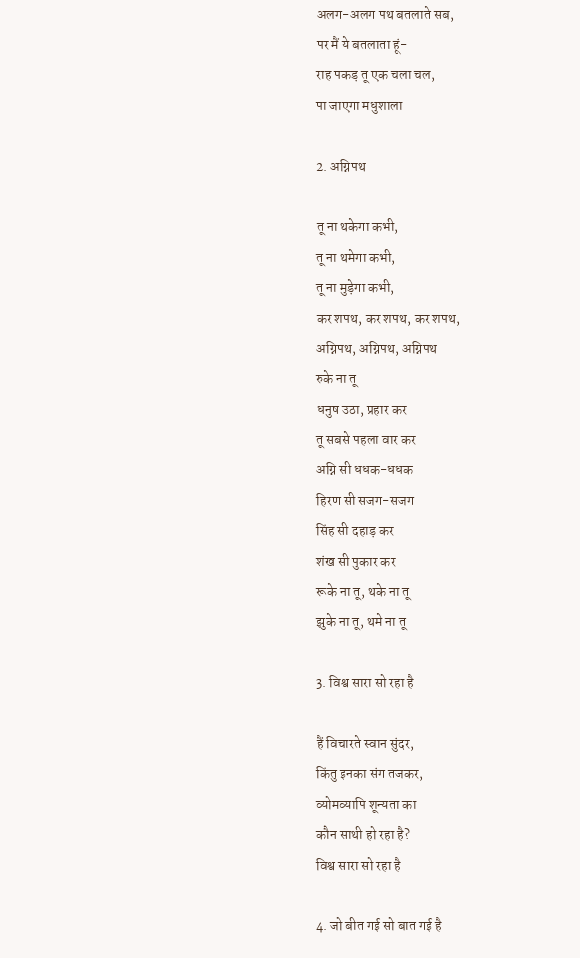अलग-अलग पथ बतलाते सब,
पर मैं ये बतलाता हूं-
राह पकड़ तू एक चला चल,
पा जाएगा मधुशाला

2. अग्निपथ

तू ना थकेगा कभी,
तू ना थमेगा कभी,
तू ना मुड़ेगा कभी,
कर शपथ, कर शपथ, कर शपथ,
अग्निपथ, अग्निपथ, अग्निपथ
रुके ना तू
धनुष उठा, प्रहार कर
तू सबसे पहला वार कर
अग्नि सी धधक-धधक
हिरण सी सजग-सजग
सिंह सी दहाड़ कर
शंख सी पुकार कर
रूके ना तू, थके ना तू
झुके ना तू, थमे ना तू

3. विश्व सारा सो रहा है

हैं विचारते स्वान सुंदर,
किंतु इनका संग तजकर,
व्योमव्यापि शून्यता का
कौन साथी हो रहा है?
विश्व सारा सो रहा है

4. जो बीत गई सो बात गई है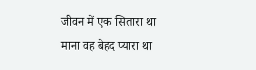जीवन में एक सितारा था
माना वह बेहद प्यारा था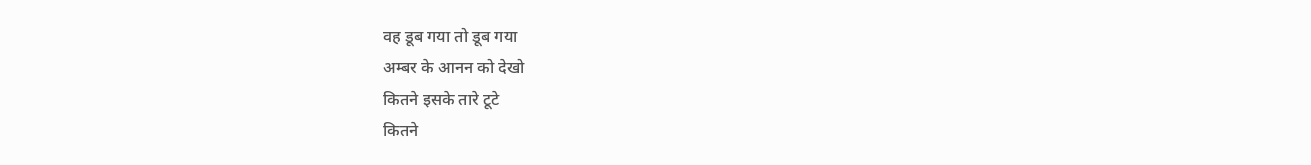वह डूब गया तो डूब गया
अम्बर के आनन को देखो
कितने इसके तारे टूटे
कितने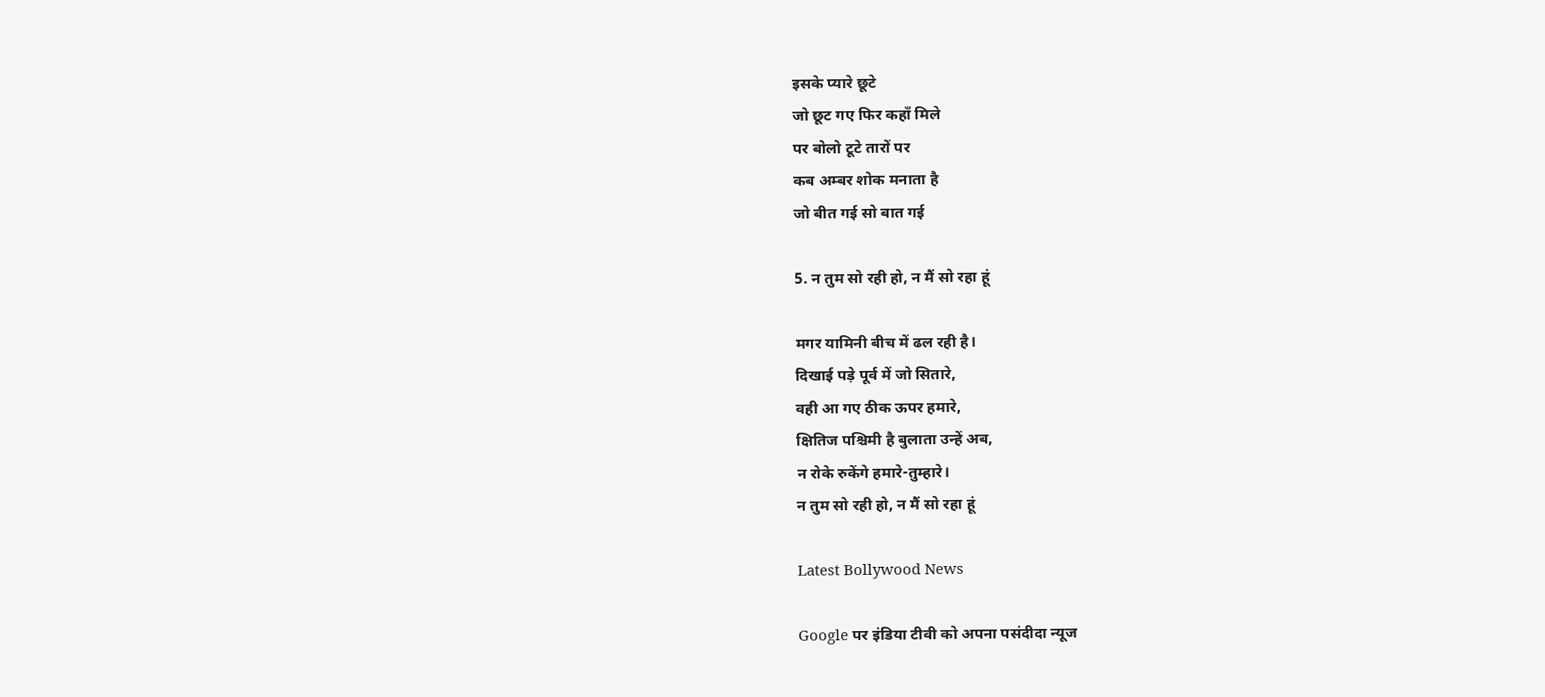इसके प्यारे छूटे
जो छूट गए फिर कहाँ मिले
पर बोलो टूटे तारों पर
कब अम्बर शोक मनाता है
जो बीत गई सो बात गई

5. न तुम सो रही हो, न मैं सो रहा हूं

मगर यामिनी बीच में ढल रही है।
दिखाई पड़े पूर्व में जो सितारे,
वही आ गए ठीक ऊपर हमारे,
क्षितिज पश्चिमी है बुलाता उन्हें अब,
न रोके रुकेंगे हमारे-तुम्हारे।
न तुम सो रही हो, न मैं सो रहा हूं

Latest Bollywood News

Google पर इंडिया टीवी को अपना पसंदीदा न्यूज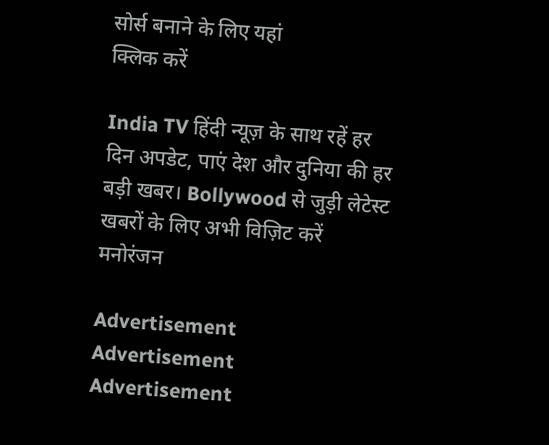सोर्स बनाने के लिए यहां
क्लिक करें

India TV हिंदी न्यूज़ के साथ रहें हर दिन अपडेट, पाएं देश और दुनिया की हर बड़ी खबर। Bollywood से जुड़ी लेटेस्ट खबरों के लिए अभी विज़िट करें मनोरंजन

Advertisement
Advertisement
Advertisement